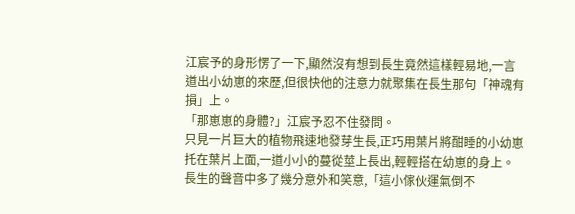江宸予的身形愣了一下,顯然沒有想到長生竟然這樣輕易地,一言道出小幼崽的來歷,但很快他的注意力就聚集在長生那句「神魂有損」上。
「那崽崽的身體?」江宸予忍不住發問。
只見一片巨大的植物飛速地發芽生長,正巧用葉片將酣睡的小幼崽托在葉片上面,一道小小的蔓從莖上長出,輕輕搭在幼崽的身上。
長生的聲音中多了幾分意外和笑意,「這小傢伙運氣倒不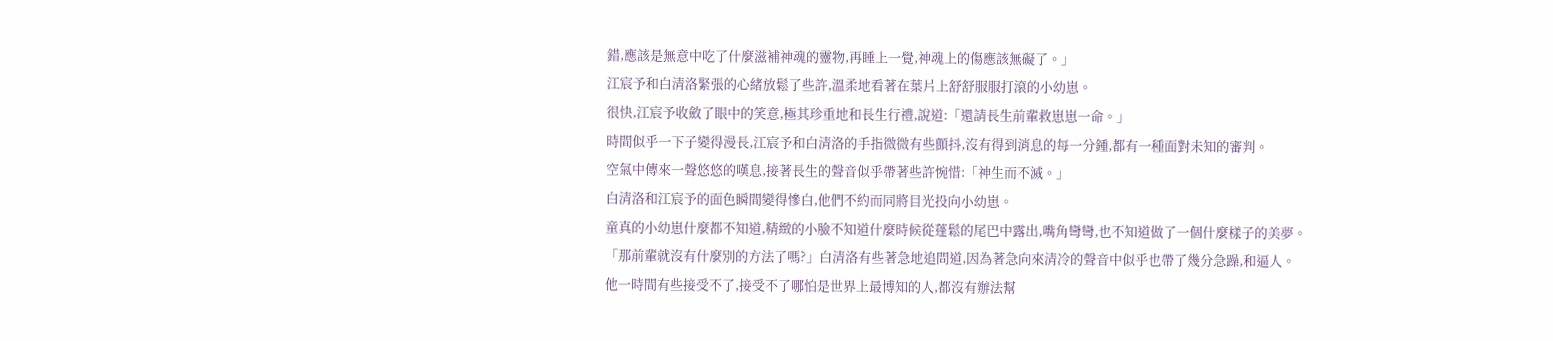錯,應該是無意中吃了什麼滋補神魂的靈物,再睡上一覺,神魂上的傷應該無礙了。」
江宸予和白清洛緊張的心緒放鬆了些許,溫柔地看著在葉片上舒舒服服打滾的小幼崽。
很快,江宸予收斂了眼中的笑意,極其珍重地和長生行禮,說道:「還請長生前輩救崽崽一命。」
時間似乎一下子變得漫長,江宸予和白清洛的手指微微有些顫抖,沒有得到消息的每一分鍾,都有一種面對未知的審判。
空氣中傳來一聲悠悠的嘆息,接著長生的聲音似乎帶著些許惋惜:「神生而不滅。」
白清洛和江宸予的面色瞬間變得慘白,他們不約而同將目光投向小幼崽。
童真的小幼崽什麼都不知道,精緻的小臉不知道什麼時候從蓬鬆的尾巴中露出,嘴角彎彎,也不知道做了一個什麼樣子的美夢。
「那前輩就沒有什麼別的方法了嗎?」白清洛有些著急地追問道,因為著急向來清冷的聲音中似乎也帶了幾分急躁,和逼人。
他一時間有些接受不了,接受不了哪怕是世界上最博知的人,都沒有辦法幫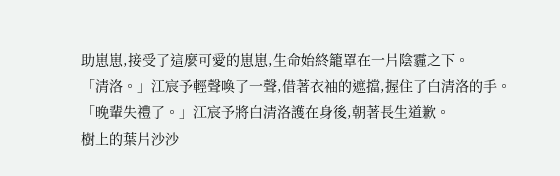助崽崽,接受了這麼可愛的崽崽,生命始終籠罩在一片陰霾之下。
「清洛。」江宸予輕聲喚了一聲,借著衣袖的遮擋,握住了白清洛的手。
「晚輩失禮了。」江宸予將白清洛護在身後,朝著長生道歉。
樹上的葉片沙沙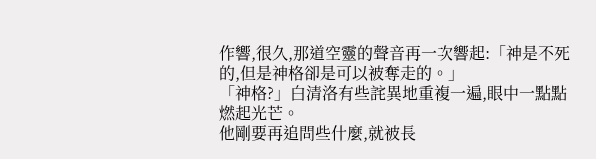作響,很久,那道空靈的聲音再一次響起:「神是不死的,但是神格卻是可以被奪走的。」
「神格?」白清洛有些詫異地重複一遍,眼中一點點燃起光芒。
他剛要再追問些什麼,就被長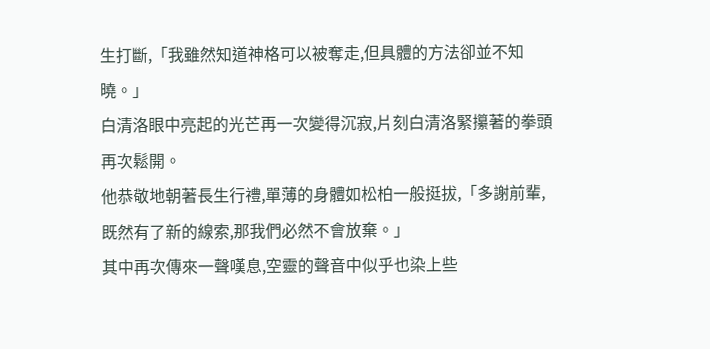生打斷,「我雖然知道神格可以被奪走,但具體的方法卻並不知曉。」
白清洛眼中亮起的光芒再一次變得沉寂,片刻白清洛緊攥著的拳頭再次鬆開。
他恭敬地朝著長生行禮,單薄的身體如松柏一般挺拔,「多謝前輩,既然有了新的線索,那我們必然不會放棄。」
其中再次傳來一聲嘆息,空靈的聲音中似乎也染上些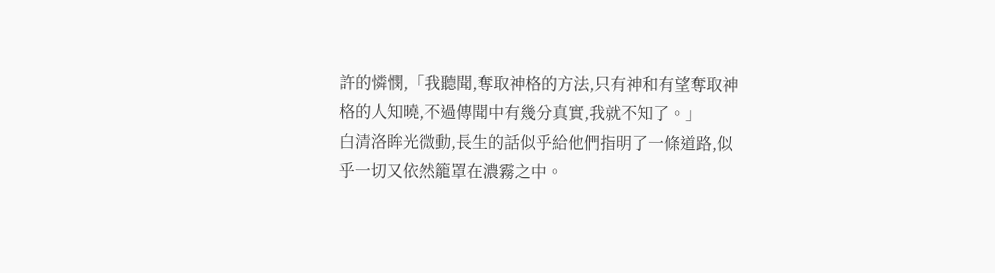許的憐憫,「我聽聞,奪取神格的方法,只有神和有望奪取神格的人知曉,不過傳聞中有幾分真實,我就不知了。」
白清洛眸光微動,長生的話似乎給他們指明了一條道路,似乎一切又依然籠罩在濃霧之中。